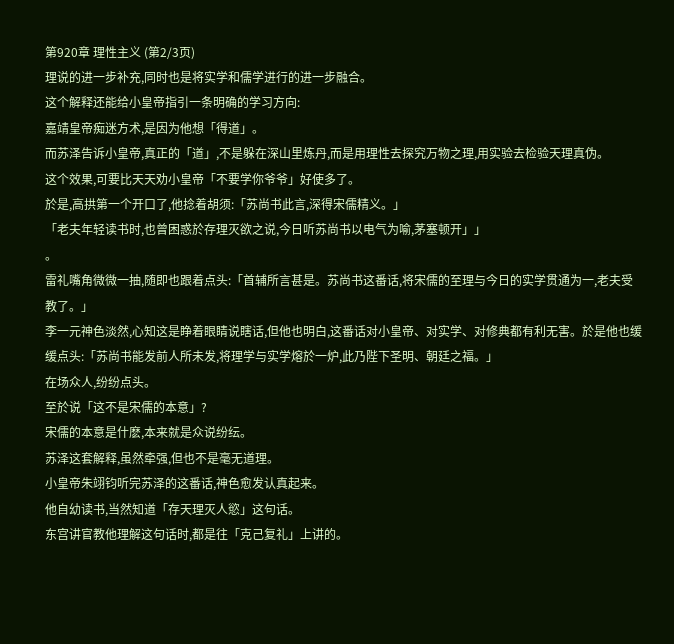第920章 理性主义 (第2/3页)
理说的进一步补充,同时也是将实学和儒学进行的进一步融合。
这个解释还能给小皇帝指引一条明确的学习方向:
嘉靖皇帝痴迷方术,是因为他想「得道」。
而苏泽告诉小皇帝,真正的「道」,不是躲在深山里炼丹,而是用理性去探究万物之理,用实验去检验天理真伪。
这个效果,可要比天天劝小皇帝「不要学你爷爷」好使多了。
於是,高拱第一个开口了,他捻着胡须:「苏尚书此言,深得宋儒精义。」
「老夫年轻读书时,也曾困惑於存理灭欲之说,今日听苏尚书以电气为喻,茅塞顿开」」
。
雷礼嘴角微微一抽,随即也跟着点头:「首辅所言甚是。苏尚书这番话,将宋儒的至理与今日的实学贯通为一,老夫受教了。」
李一元神色淡然,心知这是睁着眼睛说瞎话,但他也明白,这番话对小皇帝、对实学、对修典都有利无害。於是他也缓缓点头:「苏尚书能发前人所未发,将理学与实学熔於一炉,此乃陛下圣明、朝廷之福。」
在场众人,纷纷点头。
至於说「这不是宋儒的本意」?
宋儒的本意是什麽,本来就是众说纷纭。
苏泽这套解释,虽然牵强,但也不是毫无道理。
小皇帝朱翊钧听完苏泽的这番话,神色愈发认真起来。
他自幼读书,当然知道「存天理灭人慾」这句话。
东宫讲官教他理解这句话时,都是往「克己复礼」上讲的。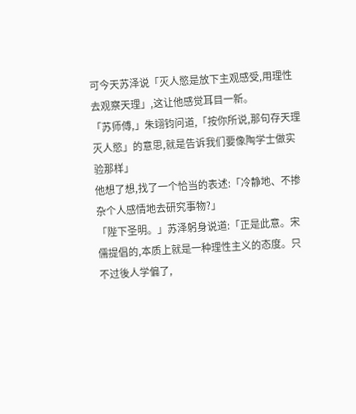可今天苏泽说「灭人慾是放下主观感受,用理性去观察天理」,这让他感觉耳目一新。
「苏师傅,」朱翊钧问道,「按你所说,那句存天理灭人慾」的意思,就是告诉我们要像陶学士做实验那样」
他想了想,找了一个恰当的表述:「冷静地、不掺杂个人感情地去研究事物?」
「陛下圣明。」苏泽躬身说道:「正是此意。宋儒提倡的,本质上就是一种理性主义的态度。只不过後人学偏了,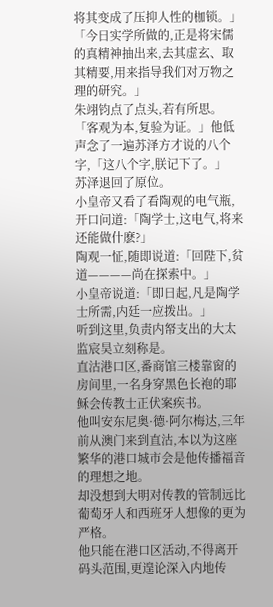将其变成了压抑人性的枷锁。」
「今日实学所做的,正是将宋儒的真精神抽出来,去其虚玄、取其精要,用来指导我们对万物之理的研究。」
朱翊钧点了点头,若有所思。
「客观为本,复验为证。」他低声念了一遍苏泽方才说的八个字,「这八个字,朕记下了。」
苏泽退回了原位。
小皇帝又看了看陶观的电气瓶,开口问道:「陶学士,这电气,将来还能做什麽?」
陶观一怔,随即说道:「回陛下,贫道————尚在探索中。」
小皇帝说道:「即日起,凡是陶学士所需,内廷一应拨出。」
听到这里,负责内帑支出的大太监宸昊立刻称是。
直沽港口区,番商馆三楼靠窗的房间里,一名身穿黑色长袍的耶稣会传教士正伏案疾书。
他叫安东尼奥·德·阿尔梅达,三年前从澳门来到直沽,本以为这座繁华的港口城市会是他传播福音的理想之地。
却没想到大明对传教的管制远比葡萄牙人和西班牙人想像的更为严格。
他只能在港口区活动,不得离开码头范围,更遑论深入内地传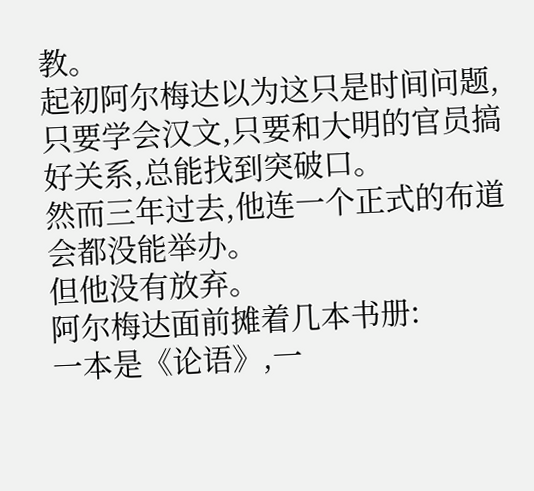教。
起初阿尔梅达以为这只是时间问题,只要学会汉文,只要和大明的官员搞好关系,总能找到突破口。
然而三年过去,他连一个正式的布道会都没能举办。
但他没有放弃。
阿尔梅达面前摊着几本书册:
一本是《论语》,一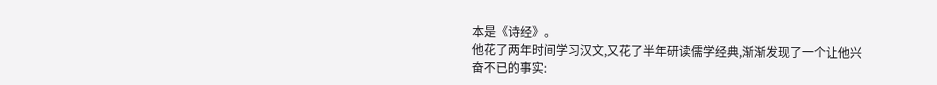本是《诗经》。
他花了两年时间学习汉文,又花了半年研读儒学经典,渐渐发现了一个让他兴奋不已的事实: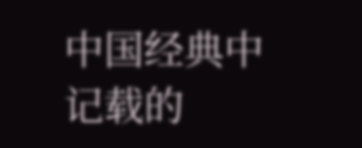中国经典中记载的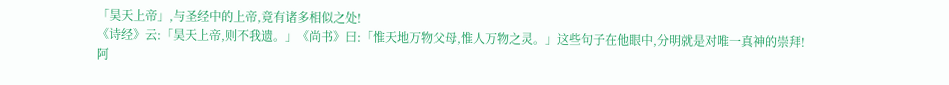「昊天上帝」,与圣经中的上帝,竟有诸多相似之处!
《诗经》云:「昊天上帝,则不我遗。」《尚书》曰:「惟天地万物父母,惟人万物之灵。」这些句子在他眼中,分明就是对唯一真神的崇拜!
阿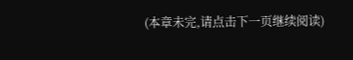(本章未完,请点击下一页继续阅读)